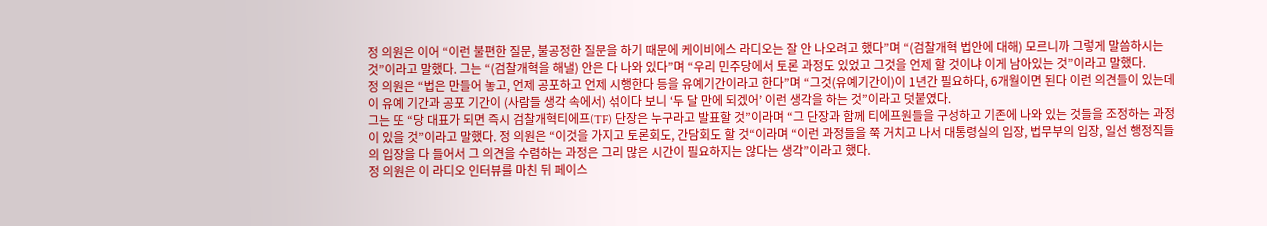정 의원은 이어 “이런 불편한 질문, 불공정한 질문을 하기 때문에 케이비에스 라디오는 잘 안 나오려고 했다”며 “(검찰개혁 법안에 대해) 모르니까 그렇게 말씀하시는 것”이라고 말했다. 그는 “(검찰개혁을 해낼) 안은 다 나와 있다”며 “우리 민주당에서 토론 과정도 있었고 그것을 언제 할 것이냐 이게 남아있는 것”이라고 말했다.
정 의원은 “법은 만들어 놓고, 언제 공포하고 언제 시행한다 등을 유예기간이라고 한다”며 “그것(유예기간이)이 1년간 필요하다, 6개월이면 된다 이런 의견들이 있는데 이 유예 기간과 공포 기간이 (사람들 생각 속에서) 섞이다 보니 ‘두 달 만에 되겠어’ 이런 생각을 하는 것”이라고 덧붙였다.
그는 또 “당 대표가 되면 즉시 검찰개혁티에프(TF) 단장은 누구라고 발표할 것”이라며 “그 단장과 함께 티에프원들을 구성하고 기존에 나와 있는 것들을 조정하는 과정이 있을 것”이라고 말했다. 정 의원은 “이것을 가지고 토론회도, 간담회도 할 것“이라며 “이런 과정들을 쭉 거치고 나서 대통령실의 입장, 법무부의 입장, 일선 행정직들의 입장을 다 들어서 그 의견을 수렴하는 과정은 그리 많은 시간이 필요하지는 않다는 생각”이라고 했다.
정 의원은 이 라디오 인터뷰를 마친 뒤 페이스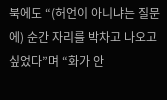북에도 “(허언이 아니냐는 질문에) 순간 자리를 박차고 나오고 싶었다”며 “화가 안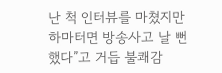난 척 인터뷰를 마쳤지만 하마터면 방송사고 날 뻔했다”고 거듭 불쾌감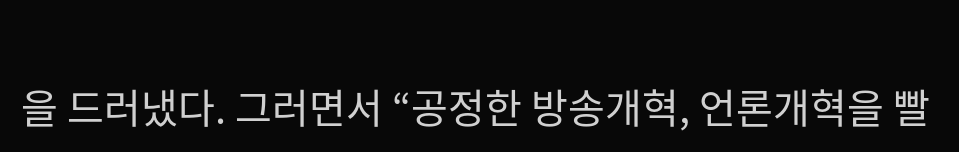을 드러냈다. 그러면서 “공정한 방송개혁, 언론개혁을 빨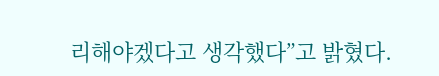리해야겠다고 생각했다”고 밝혔다.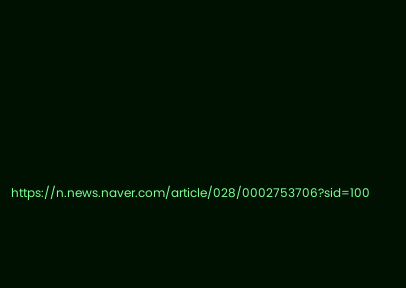https://n.news.naver.com/article/028/0002753706?sid=100